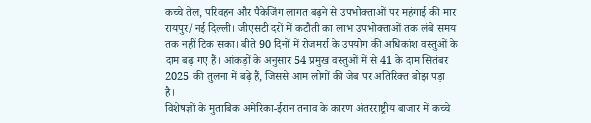कच्चे तेल, परिवहन और पैकेजिंग लागत बढ़ने से उपभोक्ताओं पर महंगाई की मार
रायपुर/नई दिल्ली। जीएसटी दरों में कटौती का लाभ उपभोक्ताओं तक लंबे समय तक नहीं टिक सका। बीते 90 दिनों में रोजमर्रा के उपयोग की अधिकांश वस्तुओं के दाम बढ़ गए हैं। आंकड़ों के अनुसार 54 प्रमुख वस्तुओं में से 41 के दाम सितंबर 2025 की तुलना में बढ़े हैं, जिससे आम लोगों की जेब पर अतिरिक्त बोझ पड़ा है।
विशेषज्ञों के मुताबिक अमेरिका-ईरान तनाव के कारण अंतरराष्ट्रीय बाजार में कच्चे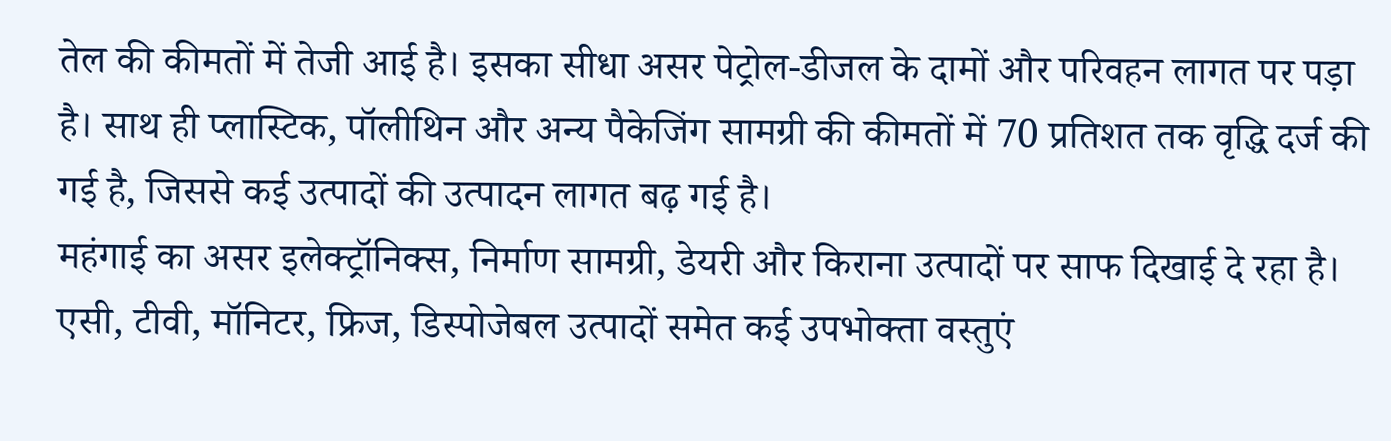तेल की कीमतों में तेजी आई है। इसका सीधा असर पेट्रोल-डीजल के दामों और परिवहन लागत पर पड़ा है। साथ ही प्लास्टिक, पॉलीथिन और अन्य पैकेजिंग सामग्री की कीमतों में 70 प्रतिशत तक वृद्धि दर्ज की गई है, जिससे कई उत्पादों की उत्पादन लागत बढ़ गई है।
महंगाई का असर इलेक्ट्रॉनिक्स, निर्माण सामग्री, डेयरी और किराना उत्पादों पर साफ दिखाई दे रहा है। एसी, टीवी, मॉनिटर, फ्रिज, डिस्पोजेबल उत्पादों समेत कई उपभोक्ता वस्तुएं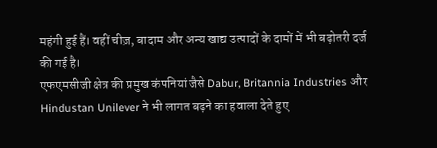महंगी हुई हैं। वहीं चीज़, बादाम और अन्य खाद्य उत्पादों के दामों में भी बढ़ोतरी दर्ज की गई है।
एफएमसीजी क्षेत्र की प्रमुख कंपनियां जैसे Dabur, Britannia Industries और Hindustan Unilever ने भी लागत बढ़ने का हवाला देते हुए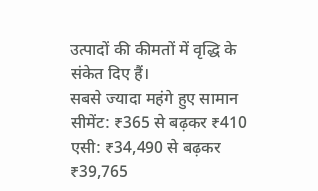उत्पादों की कीमतों में वृद्धि के संकेत दिए हैं।
सबसे ज्यादा महंगे हुए सामान
सीमेंट: ₹365 से बढ़कर ₹410
एसी: ₹34,490 से बढ़कर ₹39,765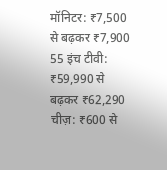मॉनिटर: ₹7,500 से बढ़कर ₹7,900
55 इंच टीवी: ₹59,990 से बढ़कर ₹62,290
चीज़: ₹600 से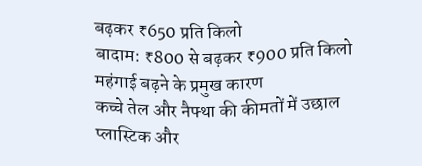बढ़कर ₹650 प्रति किलो
बादाम: ₹800 से बढ़कर ₹900 प्रति किलो
महंगाई बढ़ने के प्रमुख कारण
कच्चे तेल और नैफ्था की कीमतों में उछाल
प्लास्टिक और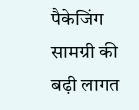पैकेजिंग सामग्री की बढ़ी लागत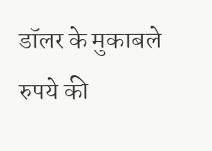डॉलर के मुकाबले रुपये की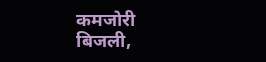कमजोरी
बिजली,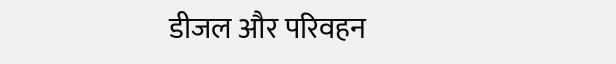डीजल और परिवहन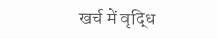खर्च में वृद्धि